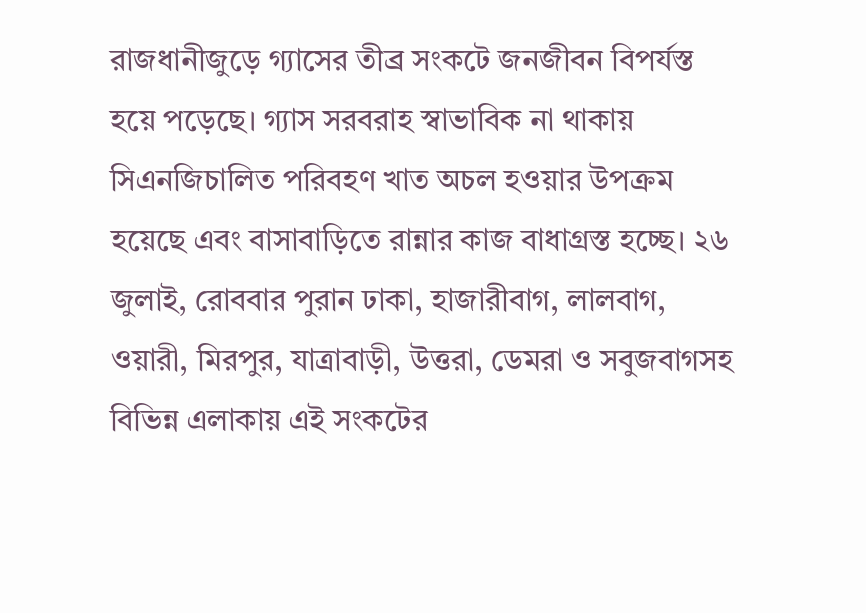রাজধানীজুড়ে গ্যাসের তীব্র সংকটে জনজীবন বিপর্যস্ত হয়ে পড়েছে। গ্যাস সরবরাহ স্বাভাবিক না থাকায় সিএনজিচালিত পরিবহণ খাত অচল হওয়ার উপক্রম হয়েছে এবং বাসাবাড়িতে রান্নার কাজ বাধাগ্রস্ত হচ্ছে। ২৬ জুলাই, রোববার পুরান ঢাকা, হাজারীবাগ, লালবাগ, ওয়ারী, মিরপুর, যাত্রাবাড়ী, উত্তরা, ডেমরা ও সবুজবাগসহ বিভিন্ন এলাকায় এই সংকটের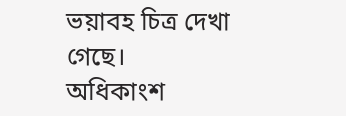ভয়াবহ চিত্র দেখা গেছে।
অধিকাংশ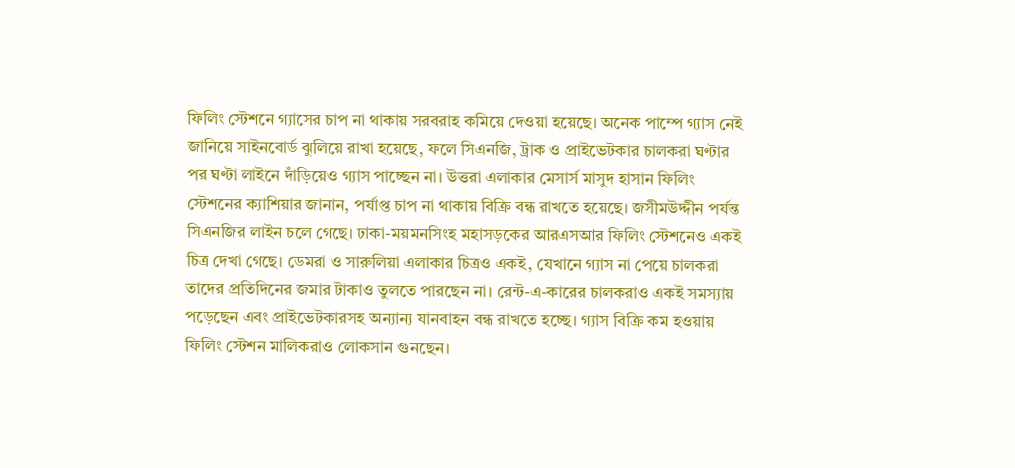ফিলিং স্টেশনে গ্যাসের চাপ না থাকায় সরবরাহ কমিয়ে দেওয়া হয়েছে। অনেক পাম্পে গ্যাস নেই জানিয়ে সাইনবোর্ড ঝুলিয়ে রাখা হয়েছে, ফলে সিএনজি, ট্রাক ও প্রাইভেটকার চালকরা ঘণ্টার পর ঘণ্টা লাইনে দাঁড়িয়েও গ্যাস পাচ্ছেন না। উত্তরা এলাকার মেসার্স মাসুদ হাসান ফিলিং স্টেশনের ক্যাশিয়ার জানান, পর্যাপ্ত চাপ না থাকায় বিক্রি বন্ধ রাখতে হয়েছে। জসীমউদ্দীন পর্যন্ত সিএনজির লাইন চলে গেছে। ঢাকা-ময়মনসিংহ মহাসড়কের আরএসআর ফিলিং স্টেশনেও একই চিত্র দেখা গেছে। ডেমরা ও সারুলিয়া এলাকার চিত্রও একই, যেখানে গ্যাস না পেয়ে চালকরা তাদের প্রতিদিনের জমার টাকাও তুলতে পারছেন না। রেন্ট-এ-কারের চালকরাও একই সমস্যায় পড়েছেন এবং প্রাইভেটকারসহ অন্যান্য যানবাহন বন্ধ রাখতে হচ্ছে। গ্যাস বিক্রি কম হওয়ায় ফিলিং স্টেশন মালিকরাও লোকসান গুনছেন।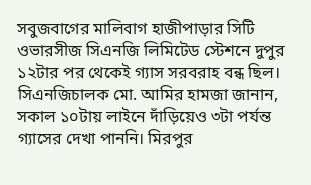সবুজবাগের মালিবাগ হাজীপাড়ার সিটি ওভারসীজ সিএনজি লিমিটেড স্টেশনে দুপুর ১২টার পর থেকেই গ্যাস সরবরাহ বন্ধ ছিল। সিএনজিচালক মো. আমির হামজা জানান, সকাল ১০টায় লাইনে দাঁড়িয়েও ৩টা পর্যন্ত গ্যাসের দেখা পাননি। মিরপুর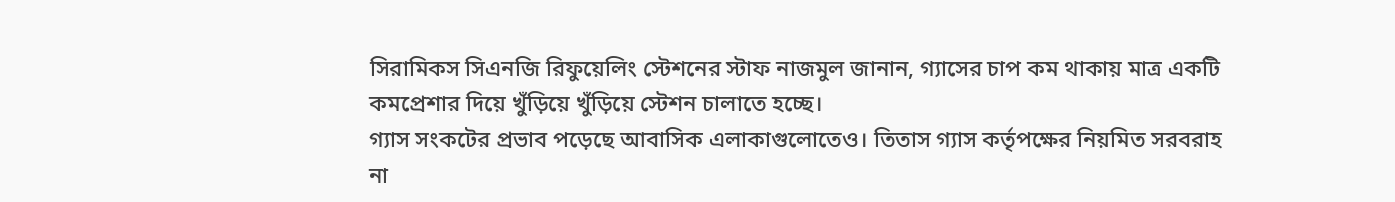সিরামিকস সিএনজি রিফুয়েলিং স্টেশনের স্টাফ নাজমুল জানান, গ্যাসের চাপ কম থাকায় মাত্র একটি কমপ্রেশার দিয়ে খুঁড়িয়ে খুঁড়িয়ে স্টেশন চালাতে হচ্ছে।
গ্যাস সংকটের প্রভাব পড়েছে আবাসিক এলাকাগুলোতেও। তিতাস গ্যাস কর্তৃপক্ষের নিয়মিত সরবরাহ না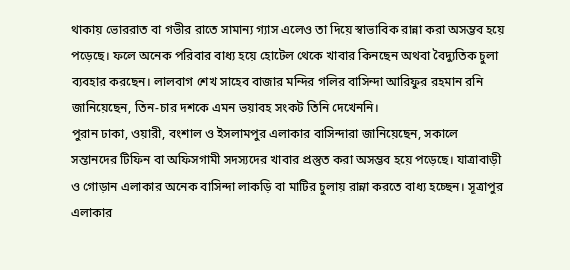থাকায় ভোররাত বা গভীর রাতে সামান্য গ্যাস এলেও তা দিয়ে স্বাভাবিক রান্না করা অসম্ভব হয়ে পড়েছে। ফলে অনেক পরিবার বাধ্য হয়ে হোটেল থেকে খাবার কিনছেন অথবা বৈদ্যুতিক চুলা ব্যবহার করছেন। লালবাগ শেখ সাহেব বাজার মন্দির গলির বাসিন্দা আরিফুর রহমান রনি জানিয়েছেন, তিন-চার দশকে এমন ভয়াবহ সংকট তিনি দেখেননি।
পুরান ঢাকা, ওয়ারী, বংশাল ও ইসলামপুর এলাকার বাসিন্দারা জানিয়েছেন, সকালে সন্তানদের টিফিন বা অফিসগামী সদস্যদের খাবার প্রস্তুত করা অসম্ভব হয়ে পড়েছে। যাত্রাবাড়ী ও গোড়ান এলাকার অনেক বাসিন্দা লাকড়ি বা মাটির চুলায় রান্না করতে বাধ্য হচ্ছেন। সূত্রাপুর এলাকার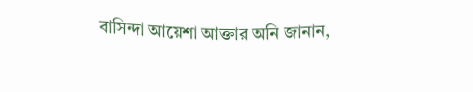বাসিন্দা আয়েশা আক্তার অনি জানান,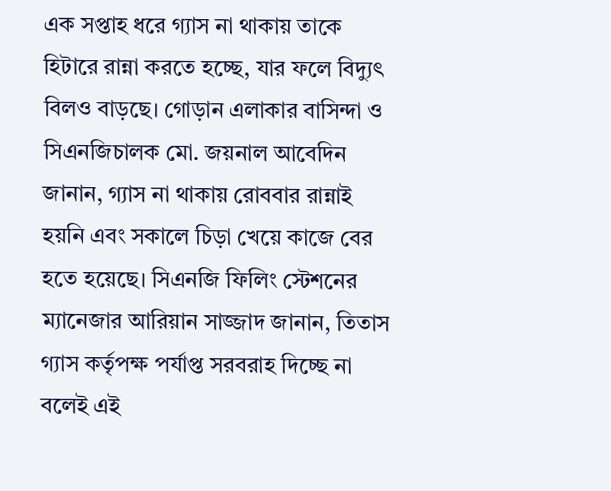এক সপ্তাহ ধরে গ্যাস না থাকায় তাকে হিটারে রান্না করতে হচ্ছে, যার ফলে বিদ্যুৎ বিলও বাড়ছে। গোড়ান এলাকার বাসিন্দা ও সিএনজিচালক মো. জয়নাল আবেদিন জানান, গ্যাস না থাকায় রোববার রান্নাই হয়নি এবং সকালে চিড়া খেয়ে কাজে বের হতে হয়েছে। সিএনজি ফিলিং স্টেশনের ম্যানেজার আরিয়ান সাজ্জাদ জানান, তিতাস গ্যাস কর্তৃপক্ষ পর্যাপ্ত সরবরাহ দিচ্ছে না বলেই এই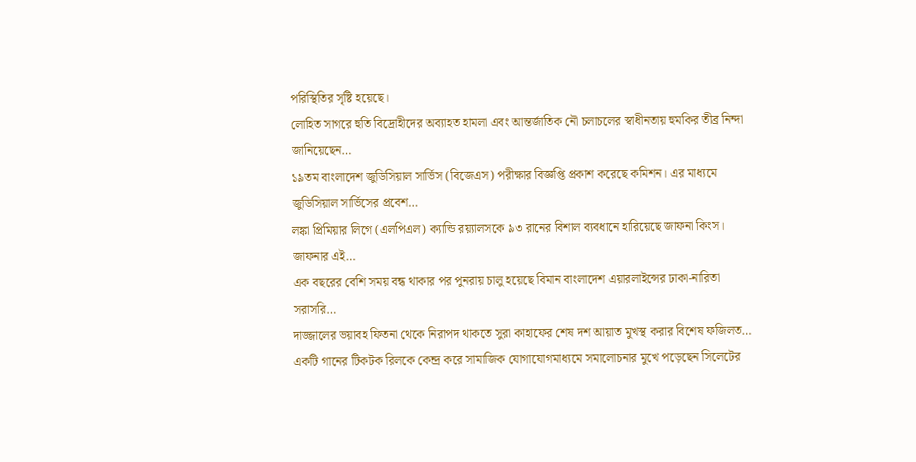পরিস্থিতির সৃষ্টি হয়েছে।
লোহিত সাগরে হুতি বিদ্রোহীদের অব্যাহত হামলা এবং আন্তর্জাতিক নৌ চলাচলের স্বাধীনতায় হুমকির তীব্র নিন্দা জানিয়েছেন…
১৯তম বাংলাদেশ জুডিসিয়াল সার্ভিস (বিজেএস) পরীক্ষার বিজ্ঞপ্তি প্রকাশ করেছে কমিশন। এর মাধ্যমে জুডিসিয়াল সার্ভিসের প্রবেশ…
লঙ্কা প্রিমিয়ার লিগে (এলপিএল) ক্যান্ডি রয়্যালসকে ৯৩ রানের বিশাল ব্যবধানে হারিয়েছে জাফনা কিংস। জাফনার এই…
এক বছরের বেশি সময় বন্ধ থাকার পর পুনরায় চালু হয়েছে বিমান বাংলাদেশ এয়ারলাইন্সের ঢাকা-নারিতা সরাসরি…
দাজ্জালের ভয়াবহ ফিতনা থেকে নিরাপদ থাকতে সুরা কাহাফের শেষ দশ আয়াত মুখস্থ করার বিশেষ ফজিলত…
একটি গানের টিকটক রিলকে কেন্দ্র করে সামাজিক যোগাযোগমাধ্যমে সমালোচনার মুখে পড়েছেন সিলেটের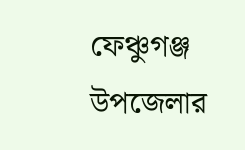ফেঞ্চুগঞ্জ উপজেলার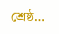শ্রেষ্ঠ…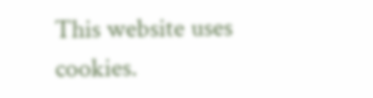This website uses cookies.